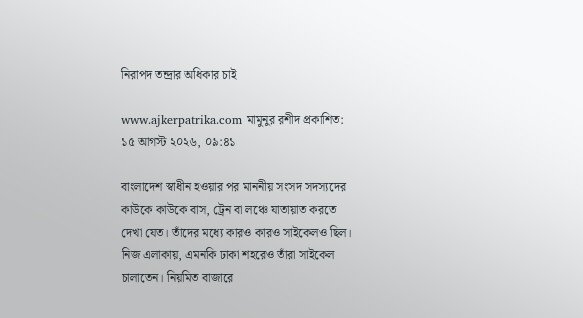নিরাপদ তন্দ্রার অধিকার চাই

www.ajkerpatrika.com মামুনুর রশীদ প্রকাশিত: ১৫ আগস্ট ২০২৬, ০৯:৪১

বাংলাদেশ স্বাধীন হওয়ার পর মাননীয় সংসদ সদস্যদের কাউকে কাউকে বাস, ট্রেন বা লঞ্চে যাতায়াত করতে দেখা যেত। তাঁদের মধ্যে কারও কারও সাইকেলও ছিল। নিজ এলাকায়, এমনকি ঢাকা শহরেও তাঁরা সাইকেল চালাতেন। নিয়মিত বাজারে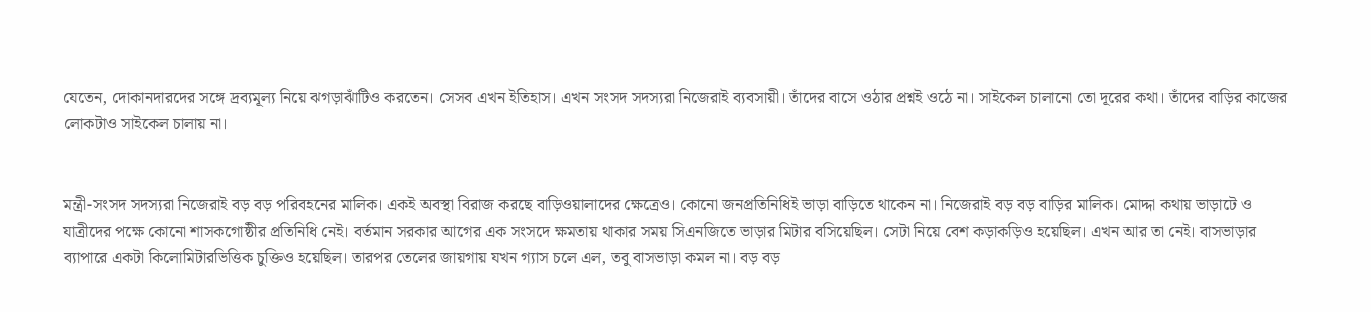যেতেন, দোকানদারদের সঙ্গে দ্রব্যমূল্য নিয়ে ঝগড়াঝাঁটিও করতেন। সেসব এখন ইতিহাস। এখন সংসদ সদস্যরা নিজেরাই ব্যবসায়ী। তাঁদের বাসে ওঠার প্রশ্নই ওঠে না। সাইকেল চালানো তো দূরের কথা। তাঁদের বাড়ির কাজের লোকটাও সাইকেল চালায় না।


মন্ত্রী-সংসদ সদস্যরা নিজেরাই বড় বড় পরিবহনের মালিক। একই অবস্থা বিরাজ করছে বাড়িওয়ালাদের ক্ষেত্রেও। কোনো জনপ্রতিনিধিই ভাড়া বাড়িতে থাকেন না। নিজেরাই বড় বড় বাড়ির মালিক। মোদ্দা কথায় ভাড়াটে ও যাত্রীদের পক্ষে কোনো শাসকগোষ্ঠীর প্রতিনিধি নেই। বর্তমান সরকার আগের এক সংসদে ক্ষমতায় থাকার সময় সিএনজিতে ভাড়ার মিটার বসিয়েছিল। সেটা নিয়ে বেশ কড়াকড়িও হয়েছিল। এখন আর তা নেই। বাসভাড়ার ব্যাপারে একটা কিলোমিটারভিত্তিক চুক্তিও হয়েছিল। তারপর তেলের জায়গায় যখন গ্যাস চলে এল, তবু বাসভাড়া কমল না। বড় বড়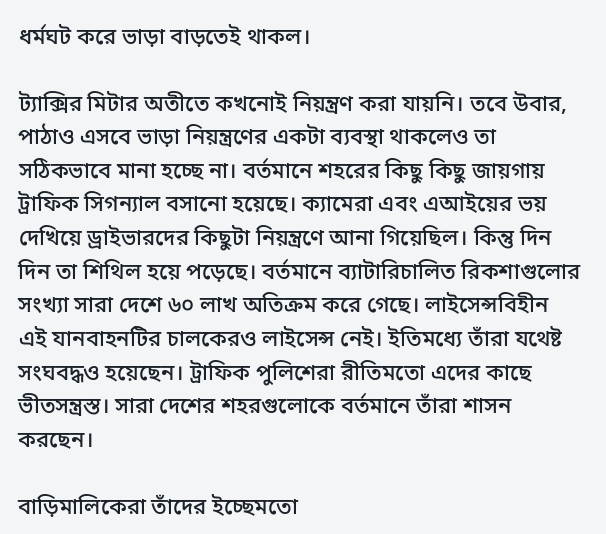ধর্মঘট করে ভাড়া বাড়তেই থাকল।

ট্যাক্সির মিটার অতীতে কখনোই নিয়ন্ত্রণ করা যায়নি। তবে উবার, পাঠাও এসবে ভাড়া নিয়ন্ত্রণের একটা ব্যবস্থা থাকলেও তা সঠিকভাবে মানা হচ্ছে না। বর্তমানে শহরের কিছু কিছু জায়গায় ট্রাফিক সিগন্যাল বসানো হয়েছে। ক্যামেরা এবং এআইয়ের ভয় দেখিয়ে ড্রাইভারদের কিছুটা নিয়ন্ত্রণে আনা গিয়েছিল। কিন্তু দিন দিন তা শিথিল হয়ে পড়েছে। বর্তমানে ব্যাটারিচালিত রিকশাগুলোর সংখ্যা সারা দেশে ৬০ লাখ অতিক্রম করে গেছে। লাইসেন্সবিহীন এই যানবাহনটির চালকেরও লাইসেন্স নেই। ইতিমধ্যে তাঁরা যথেষ্ট সংঘবদ্ধও হয়েছেন। ট্রাফিক পুলিশেরা রীতিমতো এদের কাছে ভীতসন্ত্রস্ত। সারা দেশের শহরগুলোকে বর্তমানে তাঁরা শাসন করছেন।

বাড়িমালিকেরা তাঁদের ইচ্ছেমতো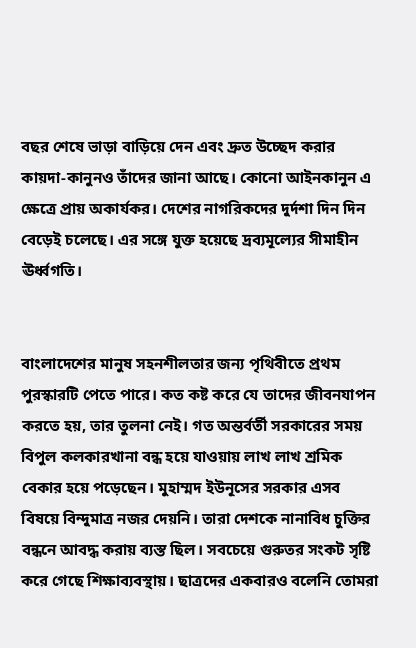বছর শেষে ভাড়া বাড়িয়ে দেন এবং দ্রুত উচ্ছেদ করার কায়দা-কানুনও তাঁদের জানা আছে। কোনো আইনকানুন এ ক্ষেত্রে প্রায় অকার্যকর। দেশের নাগরিকদের দুর্দশা দিন দিন বেড়েই চলেছে। এর সঙ্গে যুক্ত হয়েছে দ্রব্যমূল্যের সীমাহীন ঊর্ধ্বগতি।


বাংলাদেশের মানুষ সহনশীলতার জন্য পৃথিবীতে প্রথম পুরস্কারটি পেতে পারে। কত কষ্ট করে যে তাদের জীবনযাপন করতে হয়, তার তুলনা নেই। গত অন্তর্বর্তী সরকারের সময় বিপুল কলকারখানা বন্ধ হয়ে যাওয়ায় লাখ লাখ শ্রমিক বেকার হয়ে পড়েছেন। মুহাম্মদ ইউনূসের সরকার এসব বিষয়ে বিন্দুমাত্র নজর দেয়নি। তারা দেশকে নানাবিধ চুক্তির বন্ধনে আবদ্ধ করায় ব্যস্ত ছিল। সবচেয়ে গুরুতর সংকট সৃষ্টি করে গেছে শিক্ষাব্যবস্থায়। ছাত্রদের একবারও বলেনি তোমরা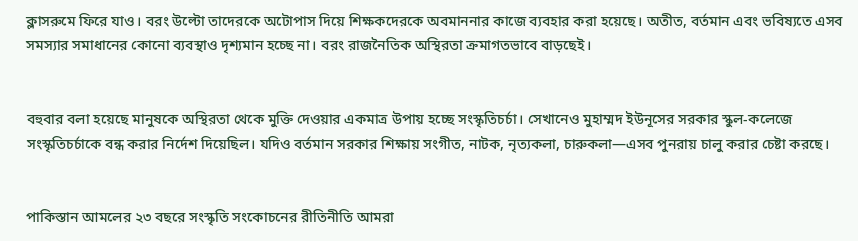ক্লাসরুমে ফিরে যাও। বরং উল্টো তাদেরকে অটোপাস দিয়ে শিক্ষকদেরকে অবমাননার কাজে ব্যবহার করা হয়েছে। অতীত, বর্তমান এবং ভবিষ্যতে এসব সমস্যার সমাধানের কোনো ব্যবস্থাও দৃশ্যমান হচ্ছে না। বরং রাজনৈতিক অস্থিরতা ক্রমাগতভাবে বাড়ছেই।


বহুবার বলা হয়েছে মানুষকে অস্থিরতা থেকে মুক্তি দেওয়ার একমাত্র উপায় হচ্ছে সংস্কৃতিচর্চা। সেখানেও মুহাম্মদ ইউনূসের সরকার স্কুল-কলেজে সংস্কৃতিচর্চাকে বন্ধ করার নির্দেশ দিয়েছিল। যদিও বর্তমান সরকার শিক্ষায় সংগীত, নাটক, নৃত্যকলা, চারুকলা—এসব পুনরায় চালু করার চেষ্টা করছে।


পাকিস্তান আমলের ২৩ বছরে সংস্কৃতি সংকোচনের রীতিনীতি আমরা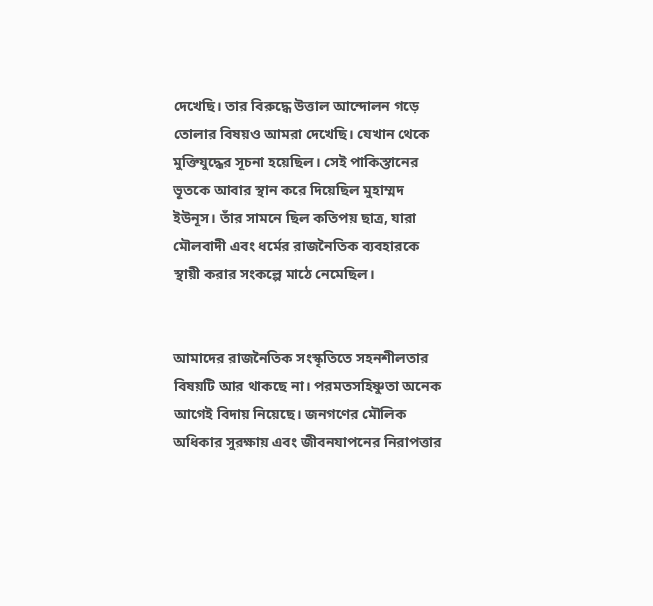দেখেছি। তার বিরুদ্ধে উত্তাল আন্দোলন গড়ে তোলার বিষয়ও আমরা দেখেছি। যেখান থেকে মুক্তিযুদ্ধের সূচনা হয়েছিল। সেই পাকিস্তানের ভূতকে আবার স্থান করে দিয়েছিল মুহাম্মদ ইউনূস। তাঁর সামনে ছিল কতিপয় ছাত্র, যারা মৌলবাদী এবং ধর্মের রাজনৈতিক ব্যবহারকে স্থায়ী করার সংকল্পে মাঠে নেমেছিল।


আমাদের রাজনৈতিক সংস্কৃতিতে সহনশীলতার বিষয়টি আর থাকছে না। পরমতসহিষ্ণুতা অনেক আগেই বিদায় নিয়েছে। জনগণের মৌলিক অধিকার সুরক্ষায় এবং জীবনযাপনের নিরাপত্তার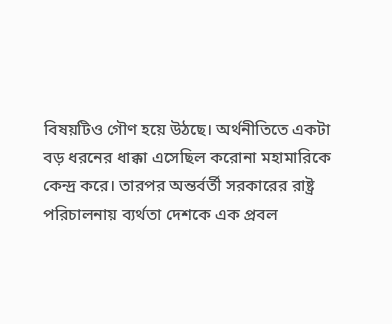বিষয়টিও গৌণ হয়ে উঠছে। অর্থনীতিতে একটা বড় ধরনের ধাক্কা এসেছিল করোনা মহামারিকে কেন্দ্র করে। তারপর অন্তর্বর্তী সরকারের রাষ্ট্র পরিচালনায় ব্যর্থতা দেশকে এক প্রবল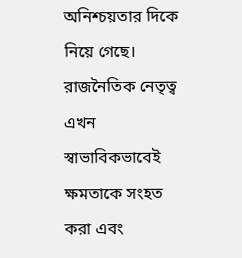অনিশ্চয়তার দিকে নিয়ে গেছে। রাজনৈতিক নেতৃত্ব এখন স্বাভাবিকভাবেই ক্ষমতাকে সংহত করা এবং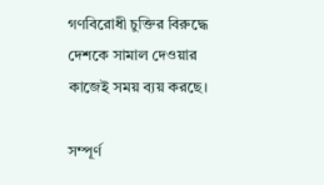গণবিরোধী চুক্তির বিরুদ্ধে দেশকে সামাল দেওয়ার কাজেই সময় ব্যয় করছে।

সম্পূর্ণ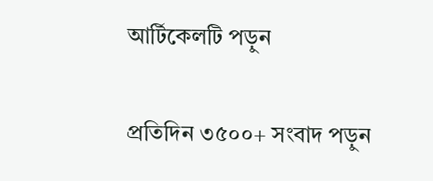আর্টিকেলটি পড়ুন

প্রতিদিন ৩৫০০+ সংবাদ পড়ুন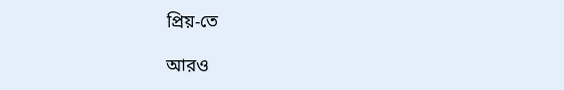প্রিয়-তে

আরও